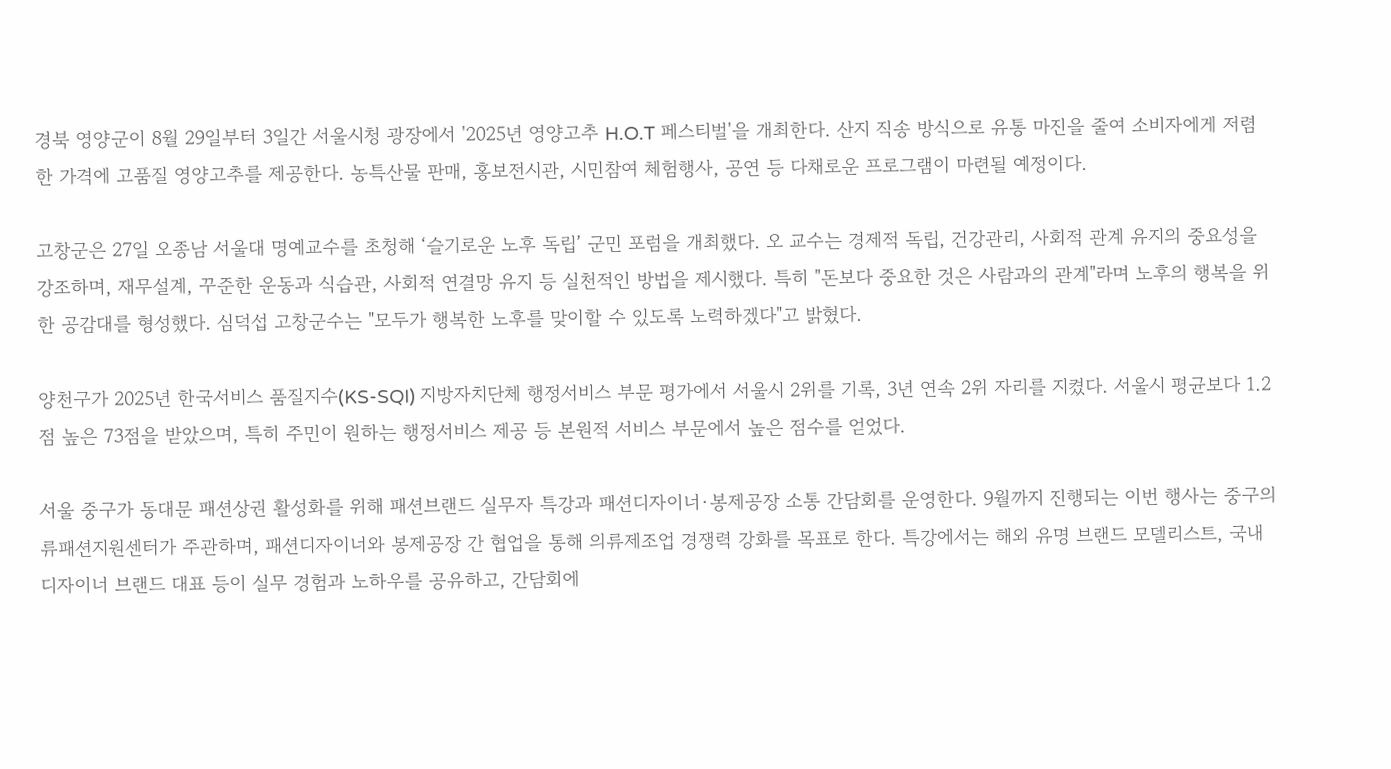경북 영양군이 8월 29일부터 3일간 서울시청 광장에서 '2025년 영양고추 H.O.T 페스티벌'을 개최한다. 산지 직송 방식으로 유통 마진을 줄여 소비자에게 저렴한 가격에 고품질 영양고추를 제공한다. 농특산물 판매, 홍보전시관, 시민참여 체험행사, 공연 등 다채로운 프로그램이 마련될 예정이다.

고창군은 27일 오종남 서울대 명예교수를 초청해 ‘슬기로운 노후 독립’ 군민 포럼을 개최했다. 오 교수는 경제적 독립, 건강관리, 사회적 관계 유지의 중요성을 강조하며, 재무설계, 꾸준한 운동과 식습관, 사회적 연결망 유지 등 실천적인 방법을 제시했다. 특히 "돈보다 중요한 것은 사람과의 관계"라며 노후의 행복을 위한 공감대를 형성했다. 심덕섭 고창군수는 "모두가 행복한 노후를 맞이할 수 있도록 노력하겠다"고 밝혔다.

양천구가 2025년 한국서비스 품질지수(KS-SQI) 지방자치단체 행정서비스 부문 평가에서 서울시 2위를 기록, 3년 연속 2위 자리를 지켰다. 서울시 평균보다 1.2점 높은 73점을 받았으며, 특히 주민이 원하는 행정서비스 제공 등 본원적 서비스 부문에서 높은 점수를 얻었다.

서울 중구가 동대문 패션상권 활성화를 위해 패션브랜드 실무자 특강과 패션디자이너·봉제공장 소통 간담회를 운영한다. 9월까지 진행되는 이번 행사는 중구의류패션지원센터가 주관하며, 패션디자이너와 봉제공장 간 협업을 통해 의류제조업 경쟁력 강화를 목표로 한다. 특강에서는 해외 유명 브랜드 모델리스트, 국내 디자이너 브랜드 대표 등이 실무 경험과 노하우를 공유하고, 간담회에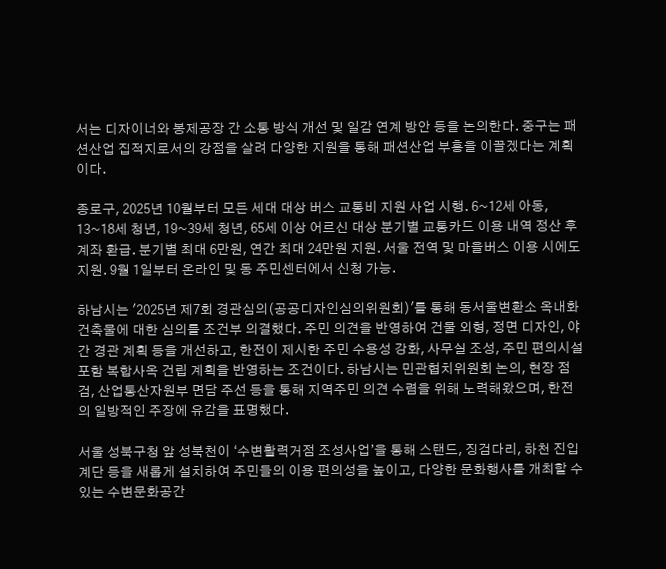서는 디자이너와 봉제공장 간 소통 방식 개선 및 일감 연계 방안 등을 논의한다. 중구는 패션산업 집적지로서의 강점을 살려 다양한 지원을 통해 패션산업 부흥을 이끌겠다는 계획이다.

종로구, 2025년 10월부터 모든 세대 대상 버스 교통비 지원 사업 시행. 6~12세 아동, 13~18세 청년, 19~39세 청년, 65세 이상 어르신 대상 분기별 교통카드 이용 내역 정산 후 계좌 환급. 분기별 최대 6만원, 연간 최대 24만원 지원. 서울 전역 및 마을버스 이용 시에도 지원. 9월 1일부터 온라인 및 동 주민센터에서 신청 가능.

하남시는 '2025년 제7회 경관심의(공공디자인심의위원회)'를 통해 동서울변환소 옥내화 건축물에 대한 심의를 조건부 의결했다. 주민 의견을 반영하여 건물 외형, 정면 디자인, 야간 경관 계획 등을 개선하고, 한전이 제시한 주민 수용성 강화, 사무실 조성, 주민 편의시설 포함 복합사옥 건립 계획을 반영하는 조건이다. 하남시는 민관협치위원회 논의, 현장 점검, 산업통산자원부 면담 주선 등을 통해 지역주민 의견 수렴을 위해 노력해왔으며, 한전의 일방적인 주장에 유감을 표명했다.

서울 성북구청 앞 성북천이 ‘수변활력거점 조성사업’을 통해 스탠드, 징검다리, 하천 진입 계단 등을 새롭게 설치하여 주민들의 이용 편의성을 높이고, 다양한 문화행사를 개최할 수 있는 수변문화공간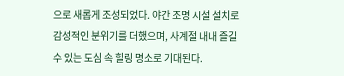으로 새롭게 조성되었다. 야간 조명 시설 설치로 감성적인 분위기를 더했으며, 사계절 내내 즐길 수 있는 도심 속 힐링 명소로 기대된다.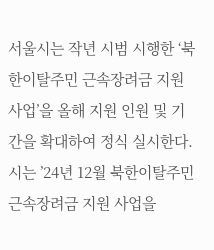서울시는 작년 시범 시행한 ‘북한이탈주민 근속장려금 지원사업’을 올해 지원 인원 및 기간을 확대하여 정식 실시한다. 시는 ’24년 12월 북한이탈주민 근속장려금 지원 사업을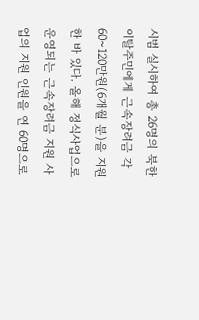시범 실시하여 총 26명의 북한이탈주민에게 근속장려금 각 60~120만원(6개월 분)을 지원한 바 있다. 올해 정식사업으로 운영되는 근속장려금 지원 사업의 지원 인원을 연 60명으로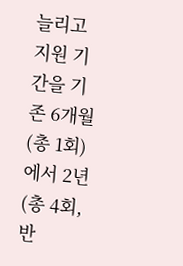늘리고 지원 기간을 기존 6개월(총 1회)에서 2년(총 4회, 반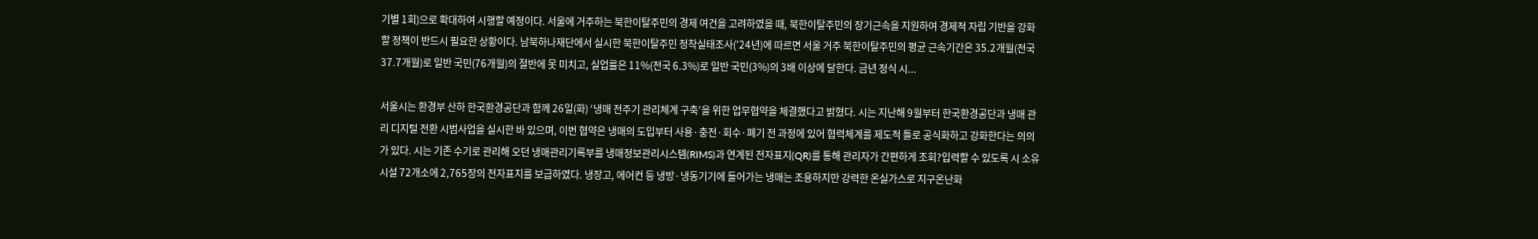기별 1회)으로 확대하여 시행할 예정이다. 서울에 거주하는 북한이탈주민의 경제 여건을 고려하였을 때, 북한이탈주민의 장기근속을 지원하여 경제적 자립 기반을 강화할 정책이 반드시 필요한 상황이다. 남북하나재단에서 실시한 북한이탈주민 정착실태조사(’24년)에 따르면 서울 거주 북한이탈주민의 평균 근속기간은 35.2개월(전국 37.7개월)로 일반 국민(76개월)의 절반에 못 미치고, 실업률은 11%(전국 6.3%)로 일반 국민(3%)의 3배 이상에 달한다. 금년 정식 시...

서울시는 환경부 산하 한국환경공단과 함께 26일(화) ‘냉매 전주기 관리체계 구축’을 위한 업무협약을 체결했다고 밝혔다. 시는 지난해 9월부터 한국환경공단과 냉매 관리 디지털 전환 시범사업을 실시한 바 있으며, 이번 협약은 냉매의 도입부터 사용·충전·회수·폐기 전 과정에 있어 협력체계를 제도적 틀로 공식화하고 강화한다는 의의가 있다. 시는 기존 수기로 관리해 오던 냉매관리기록부를 냉매정보관리시스템(RIMS)과 연계된 전자표지(QR)를 통해 관리자가 간편하게 조회?입력할 수 있도록 시 소유시설 72개소에 2,765장의 전자표지를 보급하였다. 냉장고, 에어컨 등 냉방·냉동기기에 들어가는 냉매는 조용하지만 강력한 온실가스로 지구온난화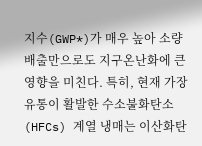지수(GWP*)가 매우 높아 소량 배출만으로도 지구온난화에 큰 영향을 미친다. 특히, 현재 가장 유통이 활발한 수소불화탄소(HFCs) 계열 냉매는 이산화탄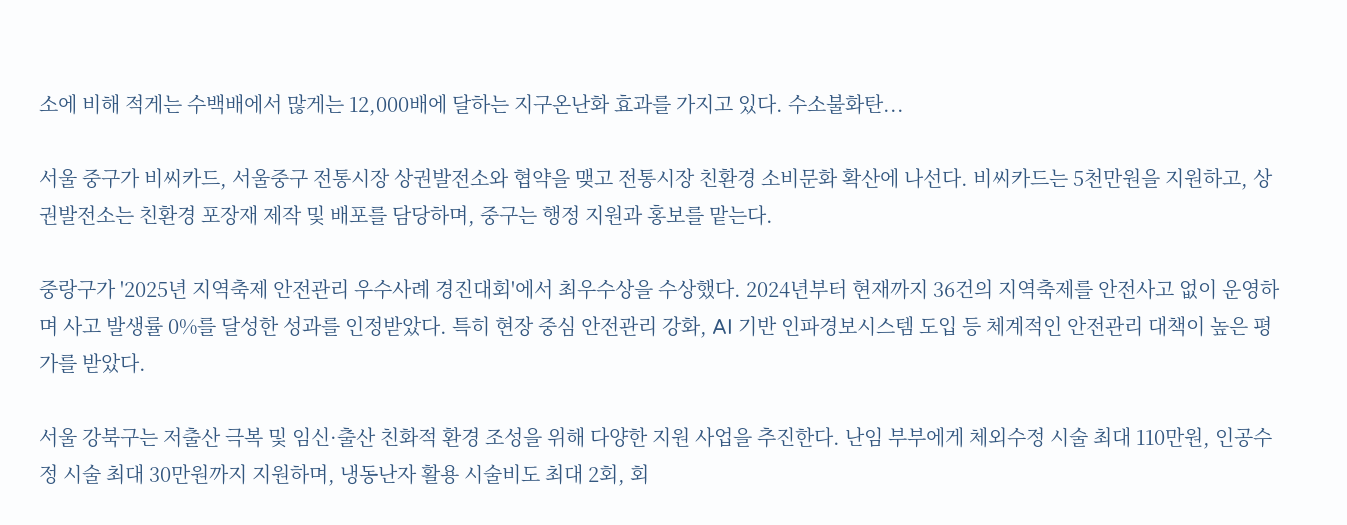소에 비해 적게는 수백배에서 많게는 12,000배에 달하는 지구온난화 효과를 가지고 있다. 수소불화탄...

서울 중구가 비씨카드, 서울중구 전통시장 상권발전소와 협약을 맺고 전통시장 친환경 소비문화 확산에 나선다. 비씨카드는 5천만원을 지원하고, 상권발전소는 친환경 포장재 제작 및 배포를 담당하며, 중구는 행정 지원과 홍보를 맡는다.

중랑구가 '2025년 지역축제 안전관리 우수사례 경진대회'에서 최우수상을 수상했다. 2024년부터 현재까지 36건의 지역축제를 안전사고 없이 운영하며 사고 발생률 0%를 달성한 성과를 인정받았다. 특히 현장 중심 안전관리 강화, AI 기반 인파경보시스템 도입 등 체계적인 안전관리 대책이 높은 평가를 받았다.

서울 강북구는 저출산 극복 및 임신·출산 친화적 환경 조성을 위해 다양한 지원 사업을 추진한다. 난임 부부에게 체외수정 시술 최대 110만원, 인공수정 시술 최대 30만원까지 지원하며, 냉동난자 활용 시술비도 최대 2회, 회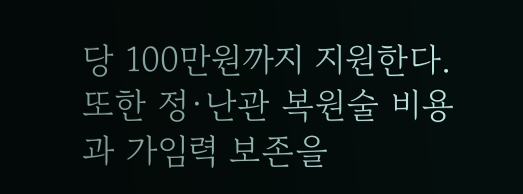당 100만원까지 지원한다. 또한 정·난관 복원술 비용과 가임력 보존을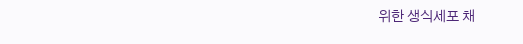위한 생식세포 채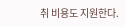취 비용도 지원한다.